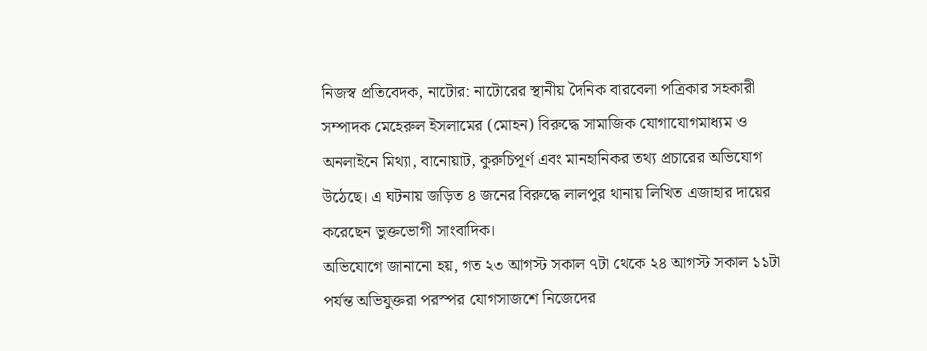নিজস্ব প্রতিবেদক, নাটোর: নাটোরের স্থানীয় দৈনিক বারবেলা পত্রিকার সহকারী সম্পাদক মেহেরুল ইসলামের (মোহন) বিরুদ্ধে সামাজিক যোগাযোগমাধ্যম ও অনলাইনে মিথ্যা, বানোয়াট, কুরুচিপূর্ণ এবং মানহানিকর তথ্য প্রচারের অভিযোগ উঠেছে। এ ঘটনায় জড়িত ৪ জনের বিরুদ্ধে লালপুর থানায় লিখিত এজাহার দায়ের করেছেন ভুক্তভোগী সাংবাদিক।
অভিযোগে জানানো হয়, গত ২৩ আগস্ট সকাল ৭টা থেকে ২৪ আগস্ট সকাল ১১টা পর্যন্ত অভিযুক্তরা পরস্পর যোগসাজশে নিজেদের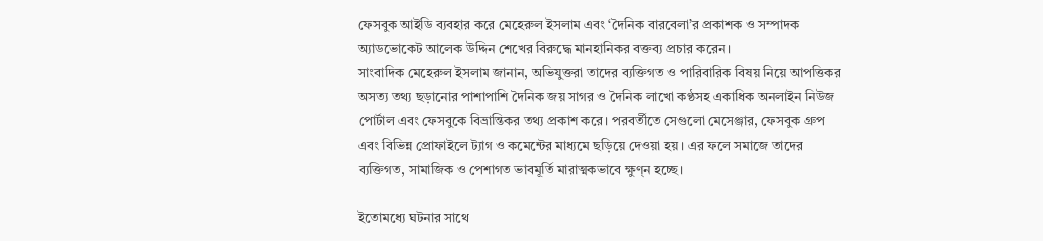ফেসবুক আইডি ব্যবহার করে মেহেরুল ইসলাম এবং ‘দৈনিক বারবেলা’র প্রকাশক ও সম্পাদক অ্যাডভোকেট আলেক উদ্দিন শেখের বিরুদ্ধে মানহানিকর বক্তব্য প্রচার করেন।
সাংবাদিক মেহেরুল ইসলাম জানান, অভিযুক্তরা তাদের ব্যক্তিগত ও পারিবারিক বিষয় নিয়ে আপত্তিকর অসত্য তথ্য ছড়ানোর পাশাপাশি দৈনিক জয় সাগর ও দৈনিক লাখো কণ্ঠসহ একাধিক অনলাইন নিউজ পোর্টাল এবং ফেসবুকে বিভ্রান্তিকর তথ্য প্রকাশ করে। পরবর্তীতে সেগুলো মেসেঞ্জার, ফেসবুক গ্রুপ এবং বিভিন্ন প্রোফাইলে ট্যাগ ও কমেন্টের মাধ্যমে ছড়িয়ে দেওয়া হয়। এর ফলে সমাজে তাদের ব্যক্তিগত, সামাজিক ও পেশাগত ভাবমূর্তি মারাত্মকভাবে ক্ষুণ্ন হচ্ছে।

ইতোমধ্যে ঘটনার সাথে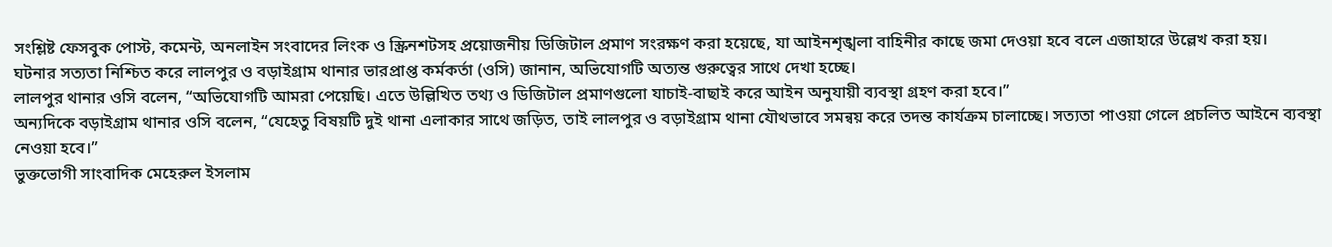সংশ্লিষ্ট ফেসবুক পোস্ট, কমেন্ট, অনলাইন সংবাদের লিংক ও স্ক্রিনশটসহ প্রয়োজনীয় ডিজিটাল প্রমাণ সংরক্ষণ করা হয়েছে, যা আইনশৃঙ্খলা বাহিনীর কাছে জমা দেওয়া হবে বলে এজাহারে উল্লেখ করা হয়।
ঘটনার সত্যতা নিশ্চিত করে লালপুর ও বড়াইগ্রাম থানার ভারপ্রাপ্ত কর্মকর্তা (ওসি) জানান, অভিযোগটি অত্যন্ত গুরুত্বের সাথে দেখা হচ্ছে।
লালপুর থানার ওসি বলেন, “অভিযোগটি আমরা পেয়েছি। এতে উল্লিখিত তথ্য ও ডিজিটাল প্রমাণগুলো যাচাই-বাছাই করে আইন অনুযায়ী ব্যবস্থা গ্রহণ করা হবে।”
অন্যদিকে বড়াইগ্রাম থানার ওসি বলেন, “যেহেতু বিষয়টি দুই থানা এলাকার সাথে জড়িত, তাই লালপুর ও বড়াইগ্রাম থানা যৌথভাবে সমন্বয় করে তদন্ত কার্যক্রম চালাচ্ছে। সত্যতা পাওয়া গেলে প্রচলিত আইনে ব্যবস্থা নেওয়া হবে।”
ভুক্তভোগী সাংবাদিক মেহেরুল ইসলাম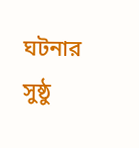ঘটনার সুষ্ঠু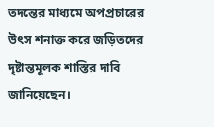তদন্তের মাধ্যমে অপপ্রচারের উৎস শনাক্ত করে জড়িতদের দৃষ্টান্তমূলক শাস্তির দাবি জানিয়েছেন।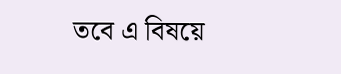তবে এ বিষয়ে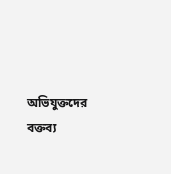অভিযুক্তদের বক্তব্য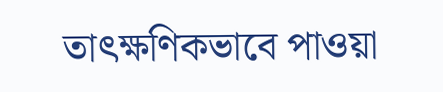তাৎক্ষণিকভাবে পাওয়া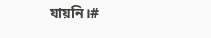যায়নি।#